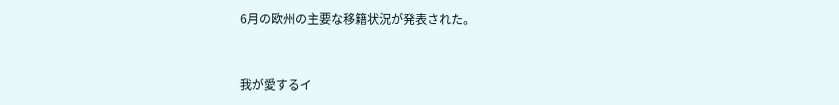6月の欧州の主要な移籍状況が発表された。


我が愛するイ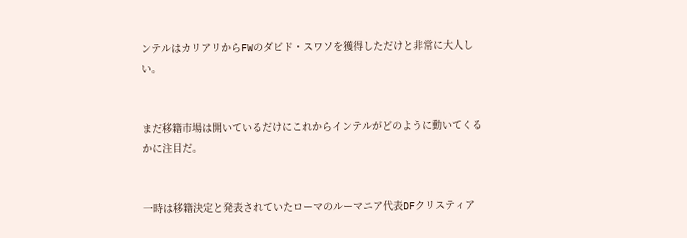ンテルはカリアリからFWのダビド・スワソを獲得しただけと非常に大人しい。


まだ移籍市場は開いているだけにこれからインテルがどのように動いてくるかに注目だ。


一時は移籍決定と発表されていたローマのルーマニア代表DFクリスティア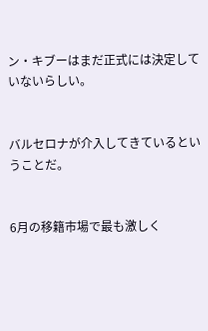ン・キブーはまだ正式には決定していないらしい。


バルセロナが介入してきているということだ。


6月の移籍市場で最も激しく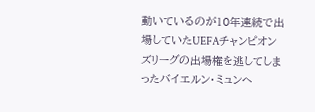動いているのが10年連続で出場していたUEFAチャンピオンズリーグの出場権を逃してしまったバイエルン・ミュンヘ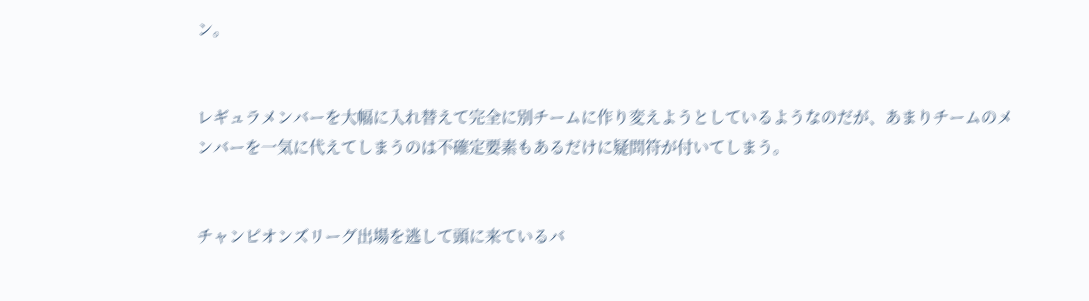ン。


レギュラメンバーを大幅に入れ替えて完全に別チームに作り変えようとしているようなのだが、あまりチームのメンバーを一気に代えてしまうのは不確定要素もあるだけに疑問符が付いてしまう。


チャンピオンズリーグ出場を逃して頭に来ているバ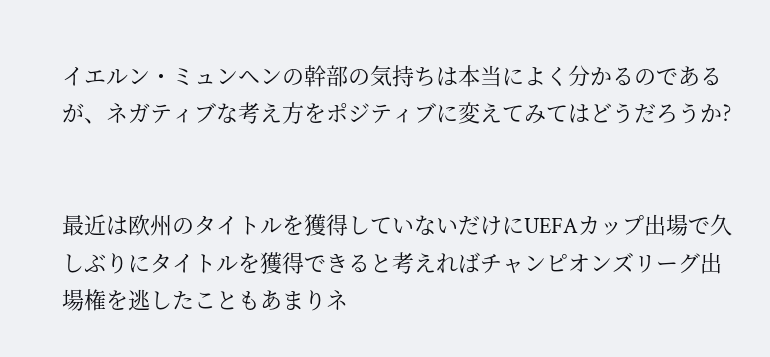イエルン・ミュンヘンの幹部の気持ちは本当によく分かるのであるが、ネガティブな考え方をポジティブに変えてみてはどうだろうか?


最近は欧州のタイトルを獲得していないだけにUEFAカップ出場で久しぶりにタイトルを獲得できると考えればチャンピオンズリーグ出場権を逃したこともあまりネ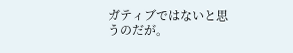ガティブではないと思うのだが。